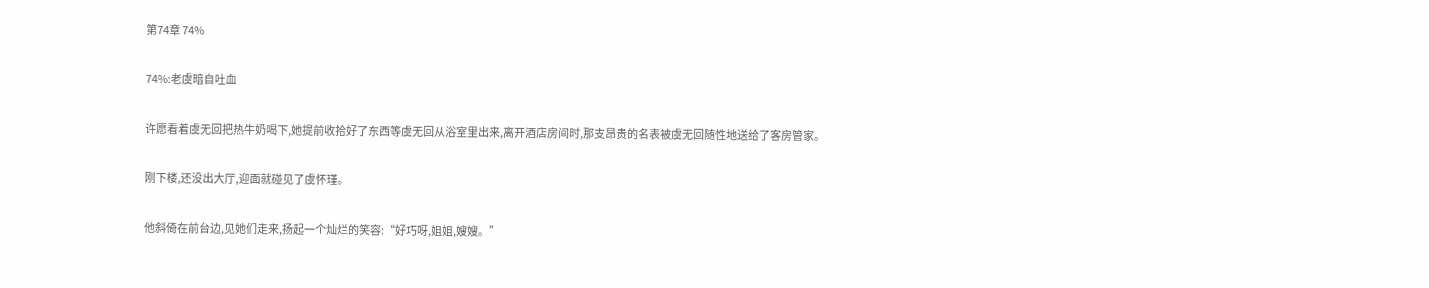第74章 74%

74%:老虞暗自吐血

许愿看着虞无回把热牛奶喝下,她提前收拾好了东西等虞无回从浴室里出来,离开酒店房间时,那支昂贵的名表被虞无回随性地送给了客房管家。

刚下楼,还没出大厅,迎面就碰见了虞怀瑾。

他斜倚在前台边,见她们走来,扬起一个灿烂的笑容:“好巧呀,姐姐,嫂嫂。”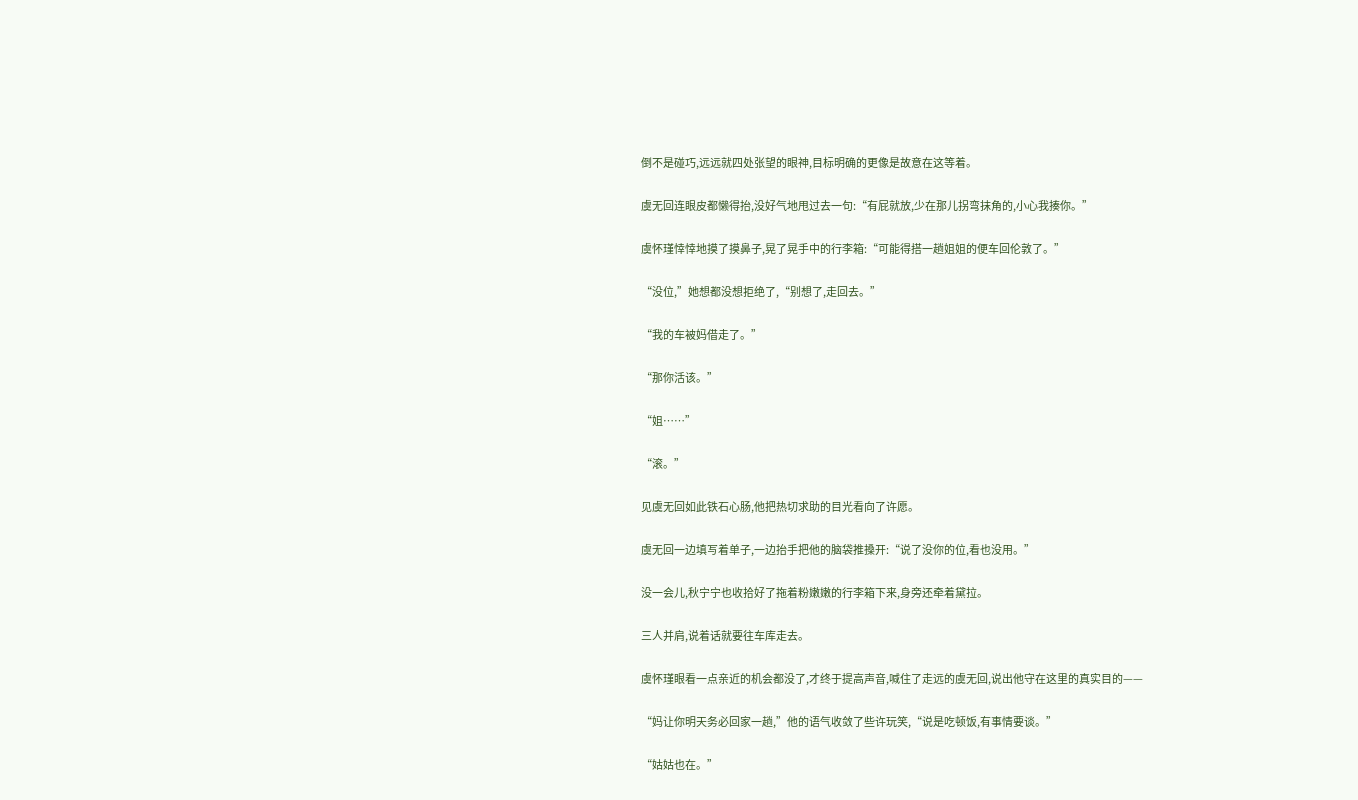倒不是碰巧,远远就四处张望的眼神,目标明确的更像是故意在这等着。

虞无回连眼皮都懒得抬,没好气地甩过去一句:“有屁就放,少在那儿拐弯抹角的,小心我揍你。”

虞怀瑾悻悻地摸了摸鼻子,晃了晃手中的行李箱:“可能得搭一趟姐姐的便车回伦敦了。”

“没位,”她想都没想拒绝了,“别想了,走回去。”

“我的车被妈借走了。”

“那你活该。”

“姐……”

“滚。”

见虞无回如此铁石心肠,他把热切求助的目光看向了许愿。

虞无回一边填写着单子,一边抬手把他的脑袋推搡开:“说了没你的位,看也没用。”

没一会儿,秋宁宁也收拾好了拖着粉嫩嫩的行李箱下来,身旁还牵着黛拉。

三人并肩,说着话就要往车库走去。

虞怀瑾眼看一点亲近的机会都没了,才终于提高声音,喊住了走远的虞无回,说出他守在这里的真实目的——

“妈让你明天务必回家一趟,”他的语气收敛了些许玩笑,“说是吃顿饭,有事情要谈。”

“姑姑也在。”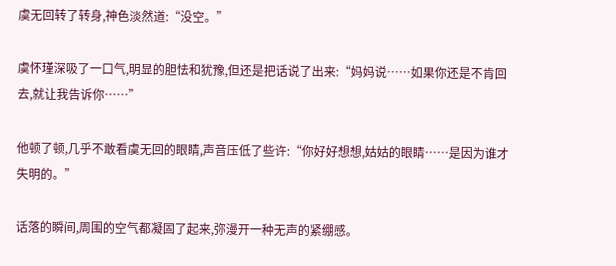虞无回转了转身,神色淡然道:“没空。”

虞怀瑾深吸了一口气,明显的胆怯和犹豫,但还是把话说了出来:“妈妈说……如果你还是不肯回去,就让我告诉你……”

他顿了顿,几乎不敢看虞无回的眼睛,声音压低了些许:“你好好想想,姑姑的眼睛……是因为谁才失明的。”

话落的瞬间,周围的空气都凝固了起来,弥漫开一种无声的紧绷感。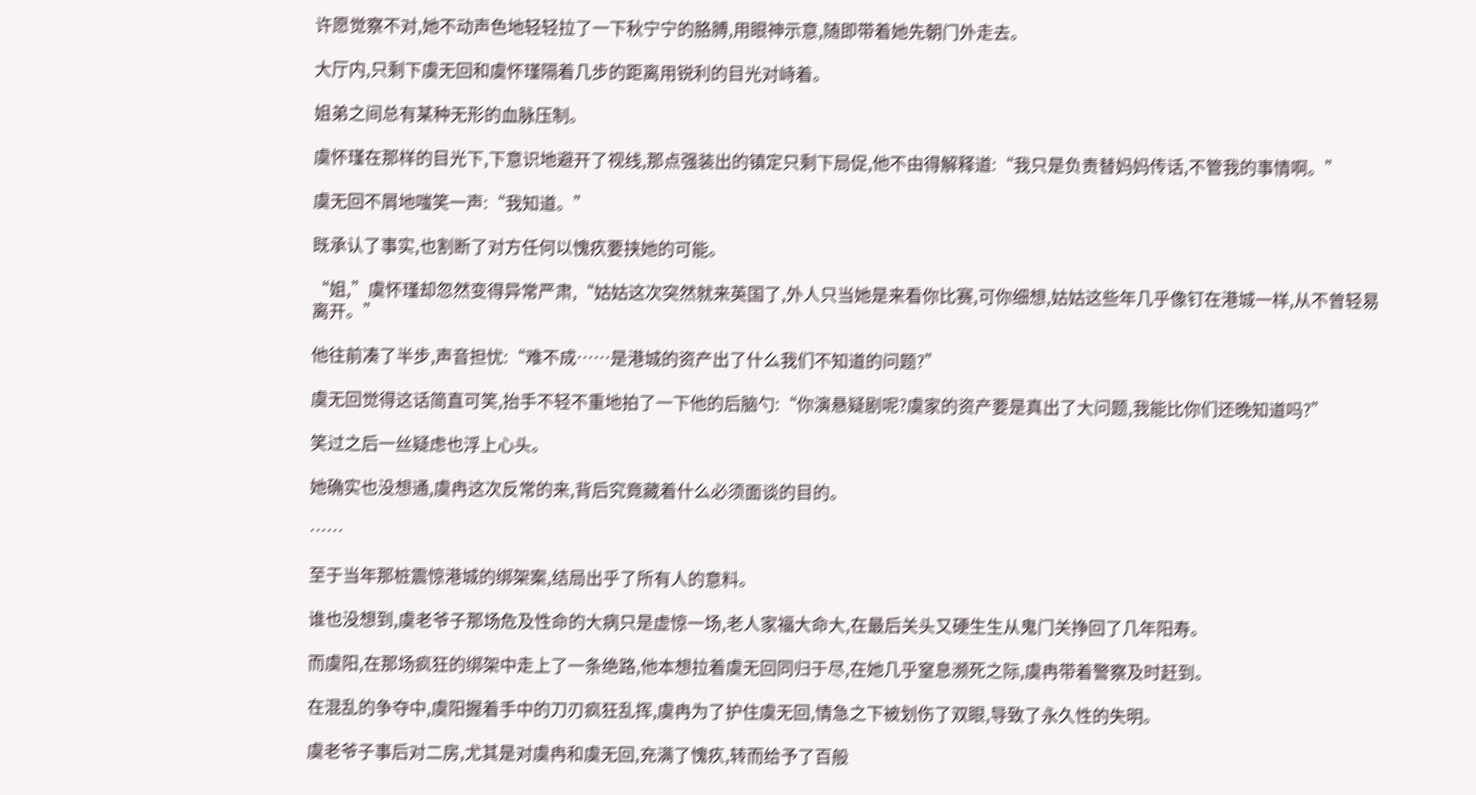许愿觉察不对,她不动声色地轻轻拉了一下秋宁宁的胳膊,用眼神示意,随即带着她先朝门外走去。

大厅内,只剩下虞无回和虞怀瑾隔着几步的距离用锐利的目光对峙着。

姐弟之间总有某种无形的血脉压制。

虞怀瑾在那样的目光下,下意识地避开了视线,那点强装出的镇定只剩下局促,他不由得解释道:“我只是负责替妈妈传话,不管我的事情啊。”

虞无回不屑地嗤笑一声:“我知道。”

既承认了事实,也割断了对方任何以愧疚要挟她的可能。

“姐,”虞怀瑾却忽然变得异常严肃,“姑姑这次突然就来英国了,外人只当她是来看你比赛,可你细想,姑姑这些年几乎像钉在港城一样,从不曾轻易离开。”

他往前凑了半步,声音担忧:“难不成……是港城的资产出了什么我们不知道的问题?”

虞无回觉得这话简直可笑,抬手不轻不重地拍了一下他的后脑勺:“你演悬疑剧呢?虞家的资产要是真出了大问题,我能比你们还晚知道吗?”

笑过之后一丝疑虑也浮上心头。

她确实也没想通,虞冉这次反常的来,背后究竟藏着什么必须面谈的目的。

……

至于当年那桩震惊港城的绑架案,结局出乎了所有人的意料。

谁也没想到,虞老爷子那场危及性命的大病只是虚惊一场,老人家福大命大,在最后关头又硬生生从鬼门关挣回了几年阳寿。

而虞阳,在那场疯狂的绑架中走上了一条绝路,他本想拉着虞无回同归于尽,在她几乎窒息濒死之际,虞冉带着警察及时赶到。

在混乱的争夺中,虞阳握着手中的刀刃疯狂乱挥,虞冉为了护住虞无回,情急之下被划伤了双眼,导致了永久性的失明。

虞老爷子事后对二房,尤其是对虞冉和虞无回,充满了愧疚,转而给予了百般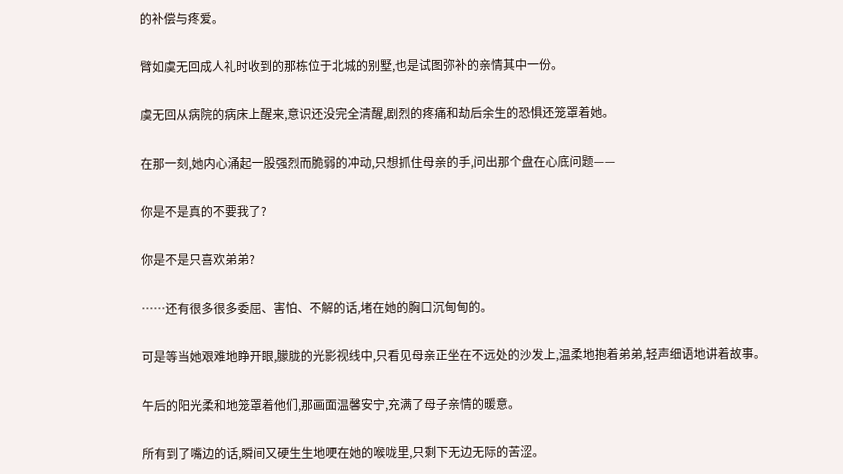的补偿与疼爱。

臂如虞无回成人礼时收到的那栋位于北城的别墅,也是试图弥补的亲情其中一份。

虞无回从病院的病床上醒来,意识还没完全清醒,剧烈的疼痛和劫后余生的恐惧还笼罩着她。

在那一刻,她内心涌起一股强烈而脆弱的冲动,只想抓住母亲的手,问出那个盘在心底问题——

你是不是真的不要我了?

你是不是只喜欢弟弟?

……还有很多很多委屈、害怕、不解的话,堵在她的胸口沉甸甸的。

可是等当她艰难地睁开眼,朦胧的光影视线中,只看见母亲正坐在不远处的沙发上,温柔地抱着弟弟,轻声细语地讲着故事。

午后的阳光柔和地笼罩着他们,那画面温馨安宁,充满了母子亲情的暖意。

所有到了嘴边的话,瞬间又硬生生地哽在她的喉咙里,只剩下无边无际的苦涩。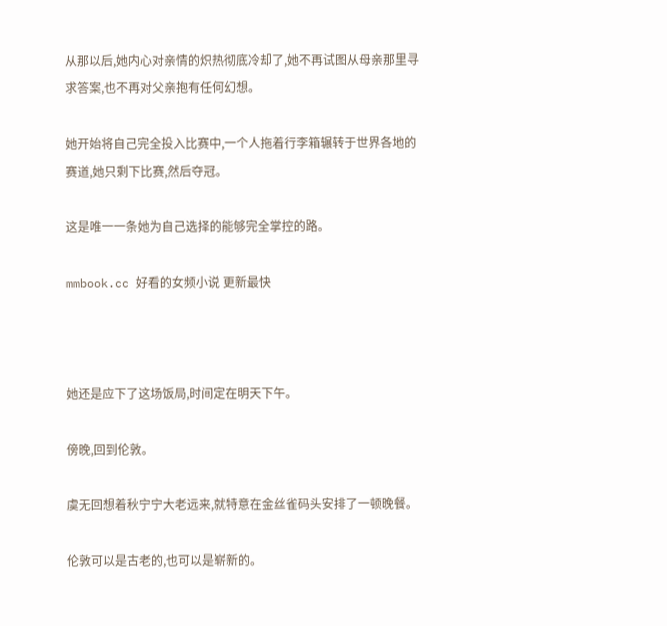从那以后,她内心对亲情的炽热彻底冷却了,她不再试图从母亲那里寻求答案,也不再对父亲抱有任何幻想。

她开始将自己完全投入比赛中,一个人拖着行李箱辗转于世界各地的赛道,她只剩下比赛,然后夺冠。

这是唯一一条她为自己选择的能够完全掌控的路。

mmbook.cc 好看的女频小说 更新最快



她还是应下了这场饭局,时间定在明天下午。

傍晚,回到伦敦。

虞无回想着秋宁宁大老远来,就特意在金丝雀码头安排了一顿晚餐。

伦敦可以是古老的,也可以是崭新的。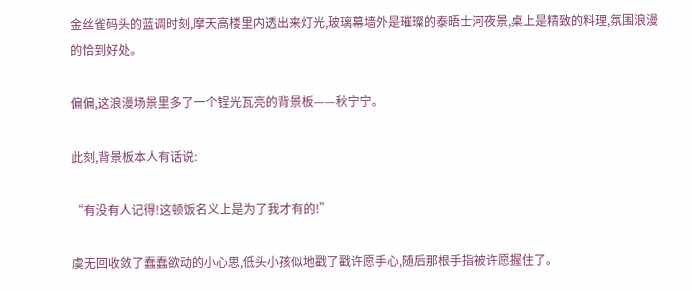金丝雀码头的蓝调时刻,摩天高楼里内透出来灯光,玻璃幕墙外是璀璨的泰晤士河夜景,桌上是精致的料理,氛围浪漫的恰到好处。

偏偏,这浪漫场景里多了一个锃光瓦亮的背景板——秋宁宁。

此刻,背景板本人有话说:

“有没有人记得!这顿饭名义上是为了我才有的!”

虞无回收敛了蠢蠢欲动的小心思,低头小孩似地戳了戳许愿手心,随后那根手指被许愿握住了。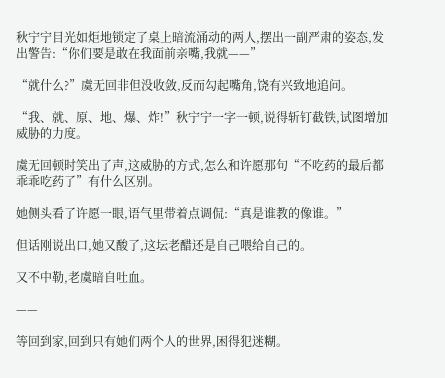秋宁宁目光如炬地锁定了桌上暗流涌动的两人,摆出一副严肃的姿态,发出警告:“你们要是敢在我面前亲嘴,我就——”

“就什么?”虞无回非但没收敛,反而勾起嘴角,饶有兴致地追问。

“我、就、原、地、爆、炸!”秋宁宁一字一顿,说得斩钉截铁,试图增加威胁的力度。

虞无回顿时笑出了声,这威胁的方式,怎么和许愿那句“不吃药的最后都乖乖吃药了”有什么区别。

她侧头看了许愿一眼,语气里带着点调侃:“真是谁教的像谁。”

但话刚说出口,她又酸了,这坛老醋还是自己喂给自己的。

又不中勒,老虞暗自吐血。

——

等回到家,回到只有她们两个人的世界,困得犯迷糊。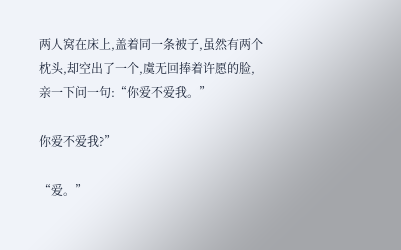两人窝在床上,盖着同一条被子,虽然有两个枕头,却空出了一个,虞无回捧着许愿的脸,亲一下问一句:“你爱不爱我。”

你爱不爱我?”

“爱。”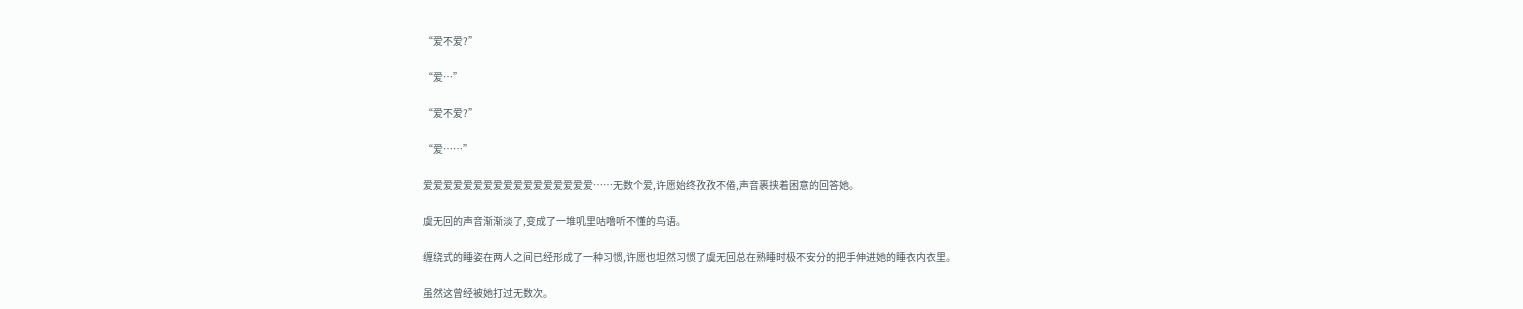“爱不爱?”

“爱…”

“爱不爱?”

“爱……”

爱爱爱爱爱爱爱爱爱爱爱爱爱爱爱爱爱……无数个爱,许愿始终孜孜不倦,声音裹挟着困意的回答她。

虞无回的声音渐渐淡了,变成了一堆叽里咕噜听不懂的鸟语。

缠绕式的睡姿在两人之间已经形成了一种习惯,许愿也坦然习惯了虞无回总在熟睡时极不安分的把手伸进她的睡衣内衣里。

虽然这曾经被她打过无数次。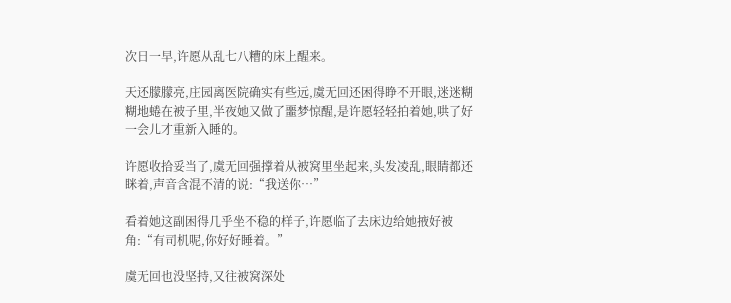次日一早,许愿从乱七八糟的床上醒来。

天还朦朦亮,庄园离医院确实有些远,虞无回还困得睁不开眼,迷迷糊糊地蜷在被子里,半夜她又做了噩梦惊醒,是许愿轻轻拍着她,哄了好一会儿才重新入睡的。

许愿收拾妥当了,虞无回强撑着从被窝里坐起来,头发凌乱,眼睛都还眯着,声音含混不清的说:“我送你…”

看着她这副困得几乎坐不稳的样子,许愿临了去床边给她掖好被角:“有司机呢,你好好睡着。”

虞无回也没坚持,又往被窝深处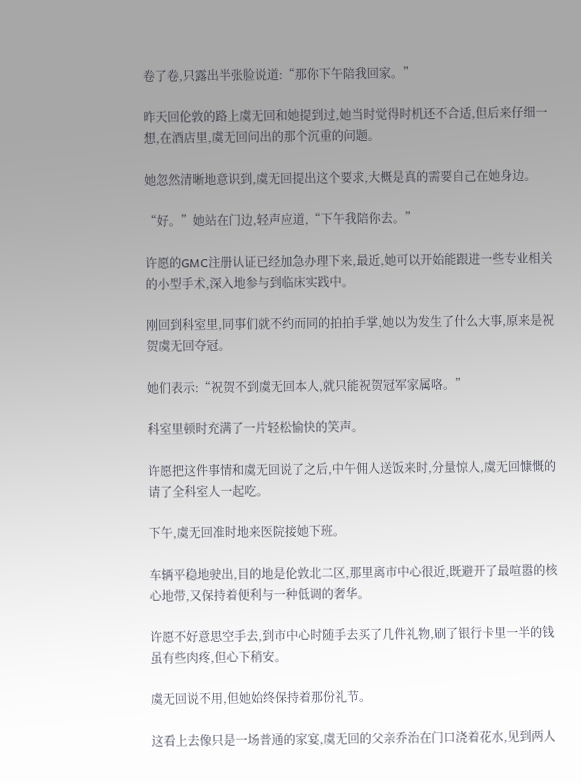卷了卷,只露出半张脸说道:“那你下午陪我回家。”

昨天回伦敦的路上虞无回和她提到过,她当时觉得时机还不合适,但后来仔细一想,在酒店里,虞无回问出的那个沉重的问题。

她忽然清晰地意识到,虞无回提出这个要求,大概是真的需要自己在她身边。

“好。”她站在门边,轻声应道,“下午我陪你去。”

许愿的GMC注册认证已经加急办理下来,最近,她可以开始能跟进一些专业相关的小型手术,深入地参与到临床实践中。

刚回到科室里,同事们就不约而同的拍拍手掌,她以为发生了什么大事,原来是祝贺虞无回夺冠。

她们表示:“祝贺不到虞无回本人,就只能祝贺冠军家属咯。”

科室里顿时充满了一片轻松愉快的笑声。

许愿把这件事情和虞无回说了之后,中午佣人送饭来时,分量惊人,虞无回慷慨的请了全科室人一起吃。

下午,虞无回准时地来医院接她下班。

车辆平稳地驶出,目的地是伦敦北二区,那里离市中心很近,既避开了最喧嚣的核心地带,又保持着便利与一种低调的奢华。

许愿不好意思空手去,到市中心时随手去买了几件礼物,刷了银行卡里一半的钱虽有些肉疼,但心下稍安。

虞无回说不用,但她始终保持着那份礼节。

这看上去像只是一场普通的家宴,虞无回的父亲乔治在门口浇着花水,见到两人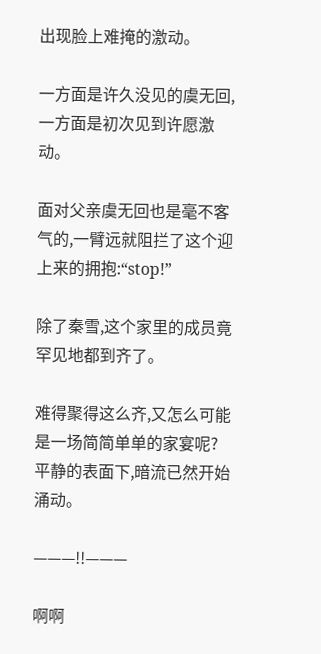出现脸上难掩的激动。

一方面是许久没见的虞无回,一方面是初次见到许愿激动。

面对父亲虞无回也是毫不客气的,一臂远就阻拦了这个迎上来的拥抱:“stop!”

除了秦雪,这个家里的成员竟罕见地都到齐了。

难得聚得这么齐,又怎么可能是一场简简单单的家宴呢?平静的表面下,暗流已然开始涌动。

———!!———

啊啊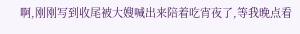啊,刚刚写到收尾被大嫂喊出来陪着吃宵夜了,等我晚点看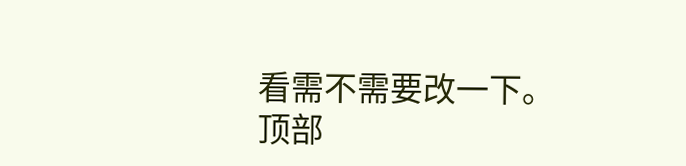看需不需要改一下。
顶部